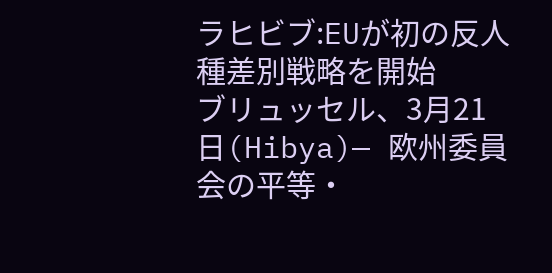ラヒビブ:EUが初の反人種差別戦略を開始
ブリュッセル、3月21日(Hibya)— 欧州委員会の平等・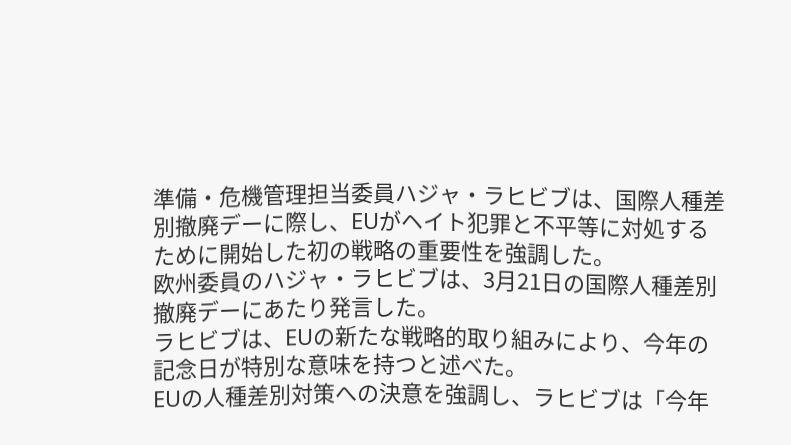準備・危機管理担当委員ハジャ・ラヒビブは、国際人種差別撤廃デーに際し、EUがヘイト犯罪と不平等に対処するために開始した初の戦略の重要性を強調した。
欧州委員のハジャ・ラヒビブは、3月21日の国際人種差別撤廃デーにあたり発言した。
ラヒビブは、EUの新たな戦略的取り組みにより、今年の記念日が特別な意味を持つと述べた。
EUの人種差別対策への決意を強調し、ラヒビブは「今年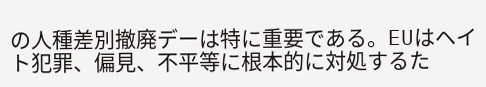の人種差別撤廃デーは特に重要である。EUはヘイト犯罪、偏見、不平等に根本的に対処するた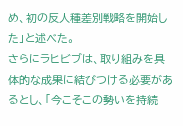め、初の反人種差別戦略を開始した」と述べた。
さらにラヒビブは、取り組みを具体的な成果に結びつける必要があるとし、「今こそこの勢いを持続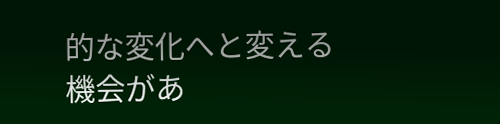的な変化へと変える機会があ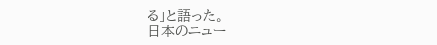る」と語った。
日本のニュー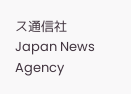ス通信社 Japan News Agency